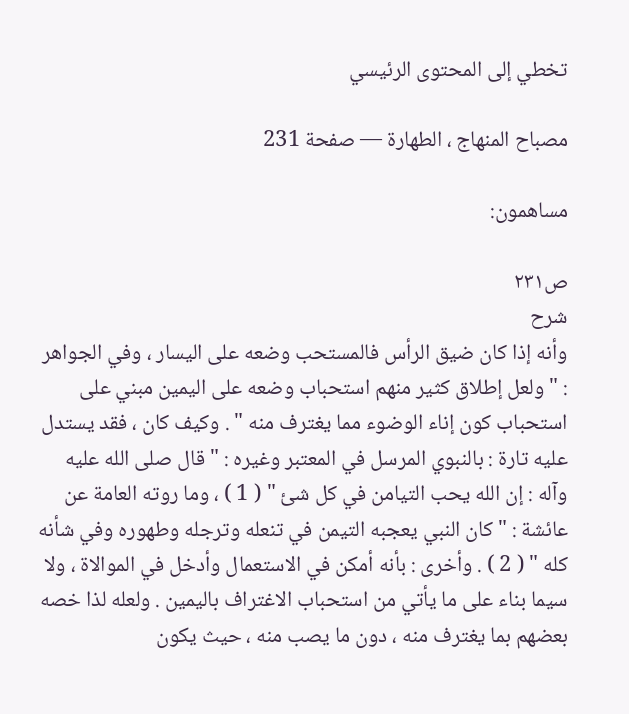تخطي إلى المحتوى الرئيسي

مصباح المنهاج ، الطهارة — صفحة 231

مساهمون:

ص٢٣١
شرح
وأنه إذا كان ضيق الرأس فالمستحب وضعه على اليسار ، وفي الجواهر : " ولعل إطلاق كثير منهم استحباب وضعه على اليمين مبني على استحباب كون إناء الوضوء مما يغترف منه " . وكيف كان ، فقد يستدل عليه تارة : بالنبوي المرسل في المعتبر وغيره : " قال صلى الله عليه وآله : إن الله يحب التيامن في كل شئ " ( 1 ) ، وما روته العامة عن عائشة : " كان النبي يعجبه التيمن في تنعله وترجله وطهوره وفي شأنه كله " ( 2 ) . وأخرى : بأنه أمكن في الاستعمال وأدخل في الموالاة ، ولا سيما بناء على ما يأتي من استحباب الاغتراف باليمين . ولعله لذا خصه بعضهم بما يغترف منه ، دون ما يصب منه ، حيث يكون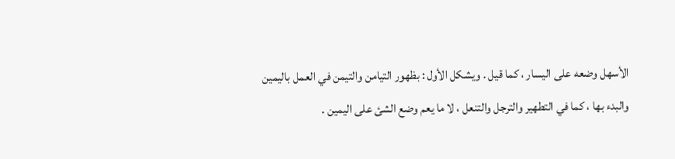الأسهل وضعه على اليسار ، كما قيل . ويشكل الأول : بظهور التيامن والتيمن في العمل باليمين والبدء بها ، كما في التطهير والترجل والتنعل ، لا ما يعم وضع الشئ على اليمين .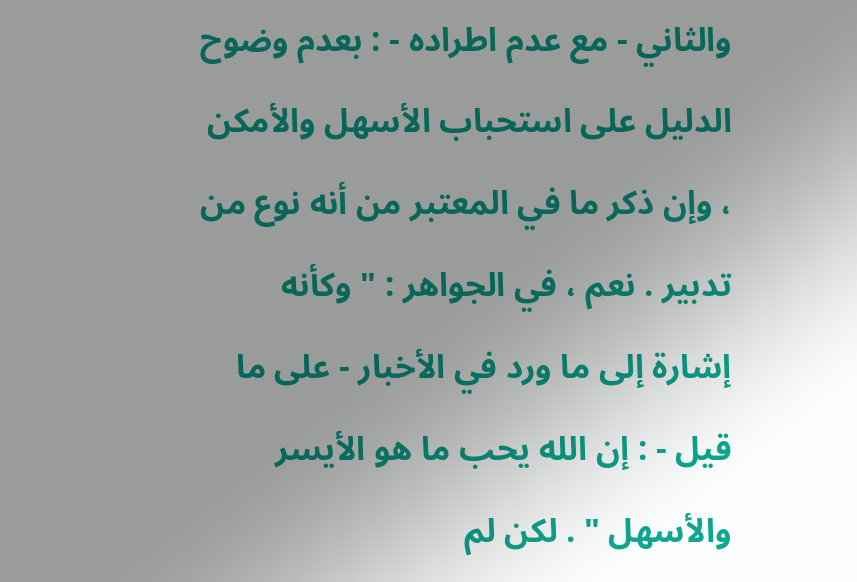والثاني - مع عدم اطراده - : بعدم وضوح الدليل على استحباب الأسهل والأمكن ، وإن ذكر ما في المعتبر من أنه نوع من تدبير . نعم ، في الجواهر : " وكأنه إشارة إلى ما ورد في الأخبار - على ما قيل - : إن الله يحب ما هو الأيسر والأسهل " . لكن لم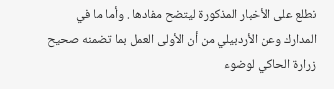نطلع على الأخبار المذكورة ليتضح مفادها . وأما ما في المدارك وعن الأردبيلي من أن الأولى العمل بما تضمنه صحيح زرارة الحاكي لوضوء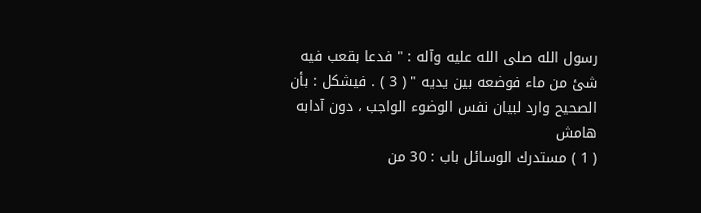رسول الله صلى الله عليه وآله : " فدعا بقعب فيه شئ من ماء فوضعه بين يديه " ( 3 ) . فيشكل : بأن الصحيح وارد لبيان نفس الوضوء الواجب ، دون آدابه
هامش
( 1 ) مستدرك الوسائل باب : 30 من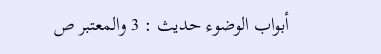أبواب الوضوء حديث : 3 والمعتبر ص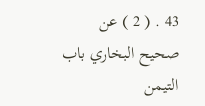43 . ( 2 ) عن صحيح البخاري باب التيمن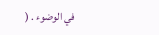في الوضوء . (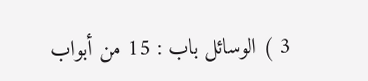3 ) الوسائل باب : 15 من أبواب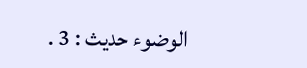الوضوء حديث : 3 .